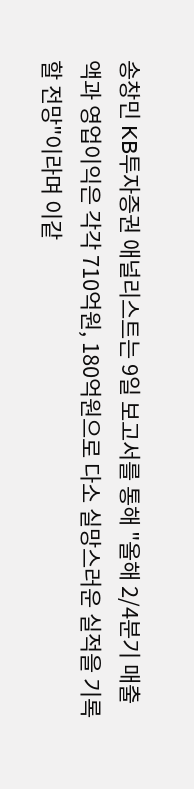송창민 KB투자증권 애널리스트는 9일 보고서를 통해 "올해 2/4분기 매출액과 영업이익은 각각 710억원, 180억원으로 다소 실망스러운 실적을 기록할 전망"이라며 이같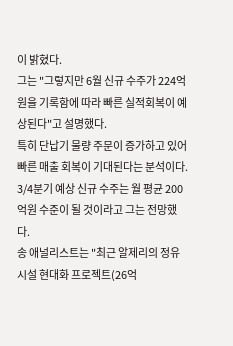이 밝혔다.
그는 "그렇지만 6월 신규 수주가 224억원을 기록함에 따라 빠른 실적회복이 예상된다"고 설명했다.
특히 단납기 물량 주문이 증가하고 있어 빠른 매출 회복이 기대된다는 분석이다. 3/4분기 예상 신규 수주는 월 평균 200억원 수준이 될 것이라고 그는 전망했다.
송 애널리스트는 "최근 알제리의 정유시설 현대화 프로젝트(26억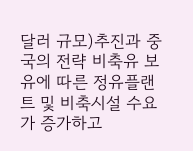달러 규모)추진과 중국의 전략 비축유 보유에 따른 정유플랜트 및 비축시설 수요가 증가하고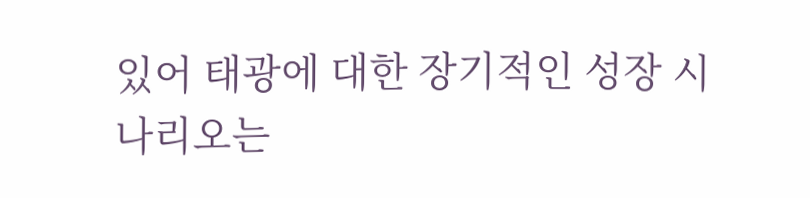있어 태광에 대한 장기적인 성장 시나리오는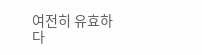여전히 유효하다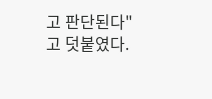고 판단된다"고 덧붙였다.